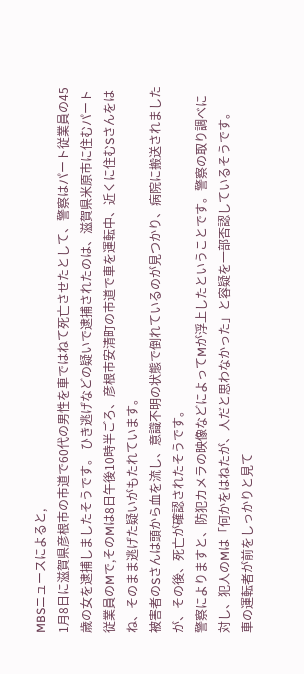MBSニュースによると,
1月8日に滋賀県彦根市の市道で60代の男性を車ではねて死亡させたとして、警察はパート従業員の45歳の女を逮捕しましたそうです。 ひき逃げなどの疑いで逮捕されたのは、滋賀県米原市に住むパート従業員のMで,そのMは8日午後10時半ごろ、彦根市安清町の市道で車を運転中、近くに住むSさんをはね、そのまま逃げた疑いがもたれています。
被害者のSさんは頭から血を流し、意識不明の状態で倒れているのが見つかり、病院に搬送されましたが、その後、死亡が確認されたそうです。
警察によりますと、防犯カメラの映像などによってMが浮上したということです。警察の取り調べに対し、犯人のMは「何かをはねたが、人だと思わなかった」と容疑を一部否認しているそうです。
車の運転者が前をしっかりと見て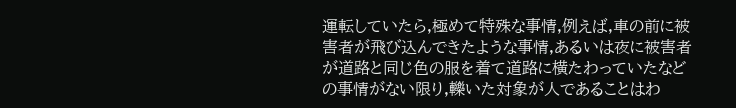運転していたら,極めて特殊な事情,例えば,車の前に被害者が飛び込んできたような事情,あるいは夜に被害者が道路と同じ色の服を着て道路に横たわっていたなどの事情がない限り,轢いた対象が人であることはわ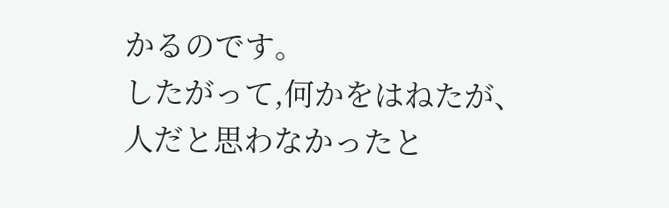かるのです。
したがって,何かをはねたが、人だと思わなかったと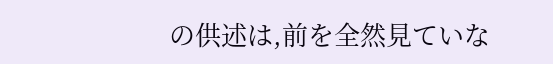の供述は,前を全然見ていな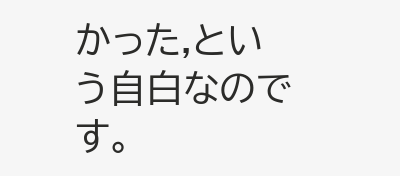かった,という自白なのです。